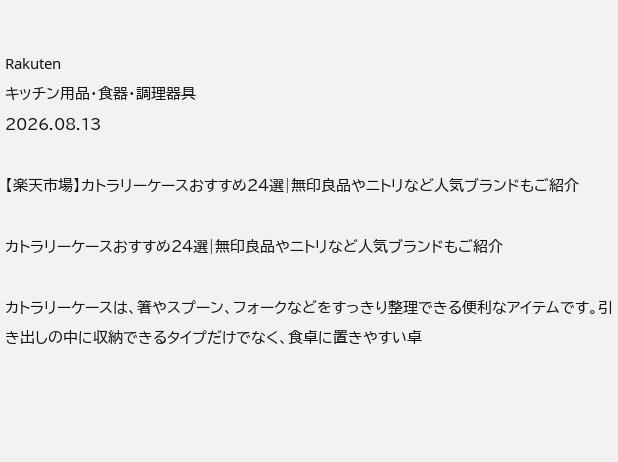Rakuten
キッチン用品・食器・調理器具
2026.08.13

【楽天市場】カトラリーケースおすすめ24選|無印良品やニトリなど人気ブランドもご紹介

カトラリーケースおすすめ24選|無印良品やニトリなど人気ブランドもご紹介

カトラリーケースは、箸やスプーン、フォークなどをすっきり整理できる便利なアイテムです。引き出しの中に収納できるタイプだけでなく、食卓に置きやすい卓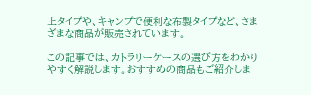上タイプや、キャンプで便利な布製タイプなど、さまざまな商品が販売されています。

この記事では、カトラリーケースの選び方をわかりやすく解説します。おすすめの商品もご紹介しま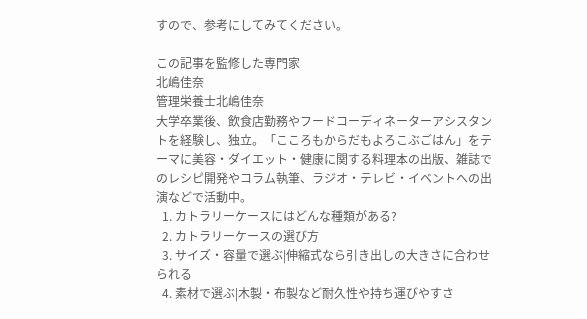すので、参考にしてみてください。

この記事を監修した専門家
北嶋佳奈
管理栄養士北嶋佳奈
大学卒業後、飲食店勤務やフードコーディネーターアシスタントを経験し、独立。「こころもからだもよろこぶごはん」をテーマに美容・ダイエット・健康に関する料理本の出版、雑誌でのレシピ開発やコラム執筆、ラジオ・テレビ・イベントへの出演などで活動中。
  1. カトラリーケースにはどんな種類がある?
  2. カトラリーケースの選び方
  3. サイズ・容量で選ぶ|伸縮式なら引き出しの大きさに合わせられる
  4. 素材で選ぶ|木製・布製など耐久性や持ち運びやすさ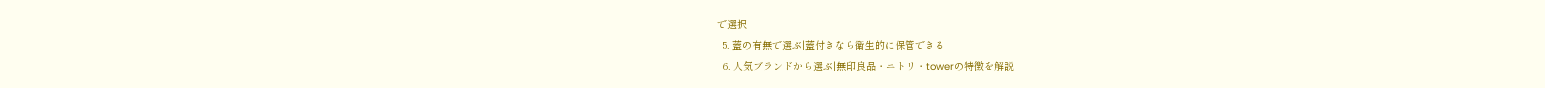で選択
  5. 蓋の有無で選ぶ|蓋付きなら衛生的に保管できる
  6. 人気ブランドから選ぶ|無印良品・ニトリ・towerの特徴を解説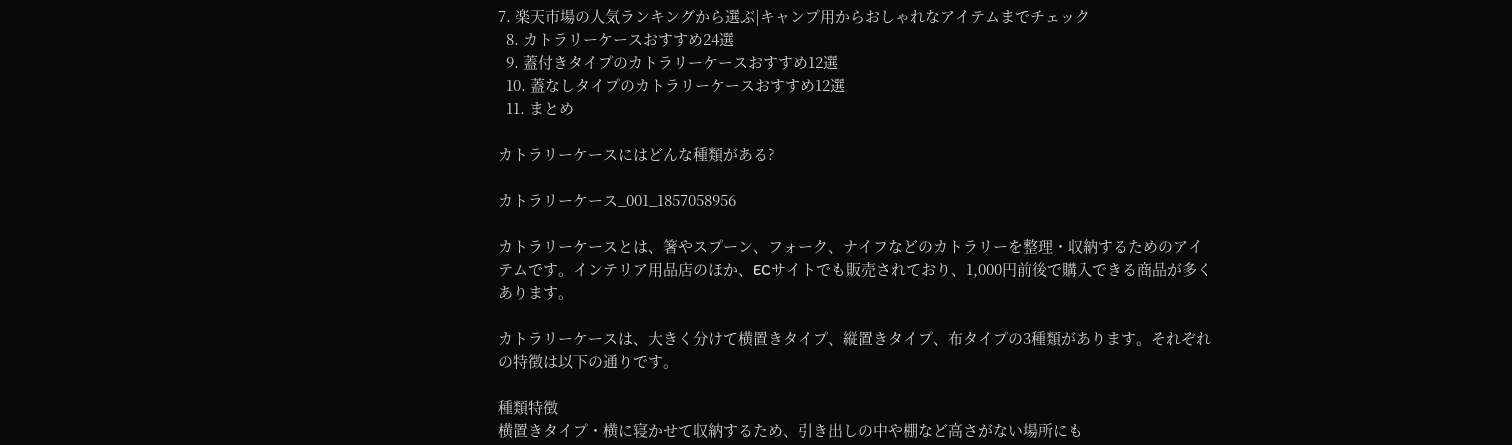7. 楽天市場の人気ランキングから選ぶ|キャンプ用からおしゃれなアイテムまでチェック
  8. カトラリーケースおすすめ24選
  9. 蓋付きタイプのカトラリーケースおすすめ12選
  10. 蓋なしタイプのカトラリーケースおすすめ12選
  11. まとめ

カトラリーケースにはどんな種類がある?

カトラリーケース_001_1857058956

カトラリーケースとは、箸やスプーン、フォーク、ナイフなどのカトラリーを整理・収納するためのアイテムです。インテリア用品店のほか、ECサイトでも販売されており、1,000円前後で購入できる商品が多くあります。

カトラリーケースは、大きく分けて横置きタイプ、縦置きタイプ、布タイプの3種類があります。それぞれの特徴は以下の通りです。

種類特徴
横置きタイプ・横に寝かせて収納するため、引き出しの中や棚など高さがない場所にも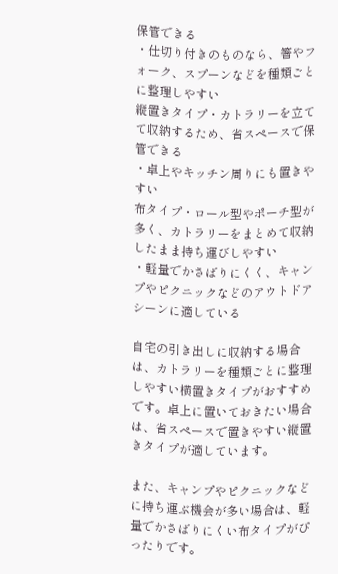保管できる
・仕切り付きのものなら、箸やフォーク、スプーンなどを種類ごとに整理しやすい
縦置きタイプ・カトラリーを立てて収納するため、省スペースで保管できる
・卓上やキッチン周りにも置きやすい
布タイプ・ロール型やポーチ型が多く、カトラリーをまとめて収納したまま持ち運びしやすい
・軽量でかさばりにくく、キャンプやピクニックなどのアウトドアシーンに適している

自宅の引き出しに収納する場合は、カトラリーを種類ごとに整理しやすい横置きタイプがおすすめです。卓上に置いておきたい場合は、省スペースで置きやすい縦置きタイプが適しています。

また、キャンプやピクニックなどに持ち運ぶ機会が多い場合は、軽量でかさばりにくい布タイプがぴったりです。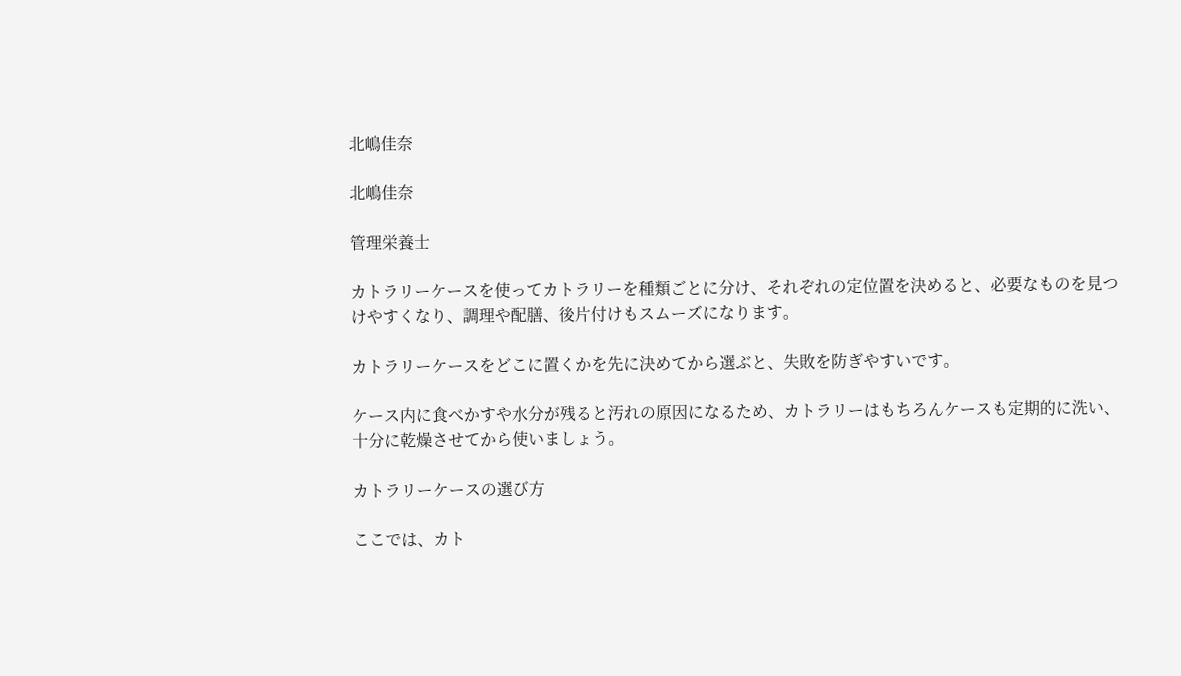北嶋佳奈

北嶋佳奈

管理栄養士

カトラリーケースを使ってカトラリーを種類ごとに分け、それぞれの定位置を決めると、必要なものを見つけやすくなり、調理や配膳、後片付けもスムーズになります。

カトラリーケースをどこに置くかを先に決めてから選ぶと、失敗を防ぎやすいです。

ケース内に食べかすや水分が残ると汚れの原因になるため、カトラリーはもちろんケースも定期的に洗い、十分に乾燥させてから使いましょう。

カトラリーケースの選び方

ここでは、カト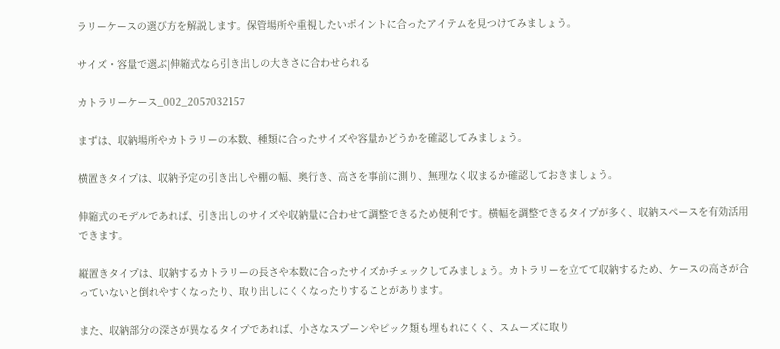ラリーケースの選び方を解説します。保管場所や重視したいポイントに合ったアイテムを見つけてみましょう。

サイズ・容量で選ぶ|伸縮式なら引き出しの大きさに合わせられる

カトラリーケース_002_2057032157

まずは、収納場所やカトラリーの本数、種類に合ったサイズや容量かどうかを確認してみましょう。

横置きタイプは、収納予定の引き出しや棚の幅、奥行き、高さを事前に測り、無理なく収まるか確認しておきましょう。

伸縮式のモデルであれば、引き出しのサイズや収納量に合わせて調整できるため便利です。横幅を調整できるタイプが多く、収納スペースを有効活用できます。

縦置きタイプは、収納するカトラリーの長さや本数に合ったサイズかチェックしてみましょう。カトラリーを立てて収納するため、ケースの高さが合っていないと倒れやすくなったり、取り出しにくくなったりすることがあります。

また、収納部分の深さが異なるタイプであれば、小さなスプーンやピック類も埋もれにくく、スムーズに取り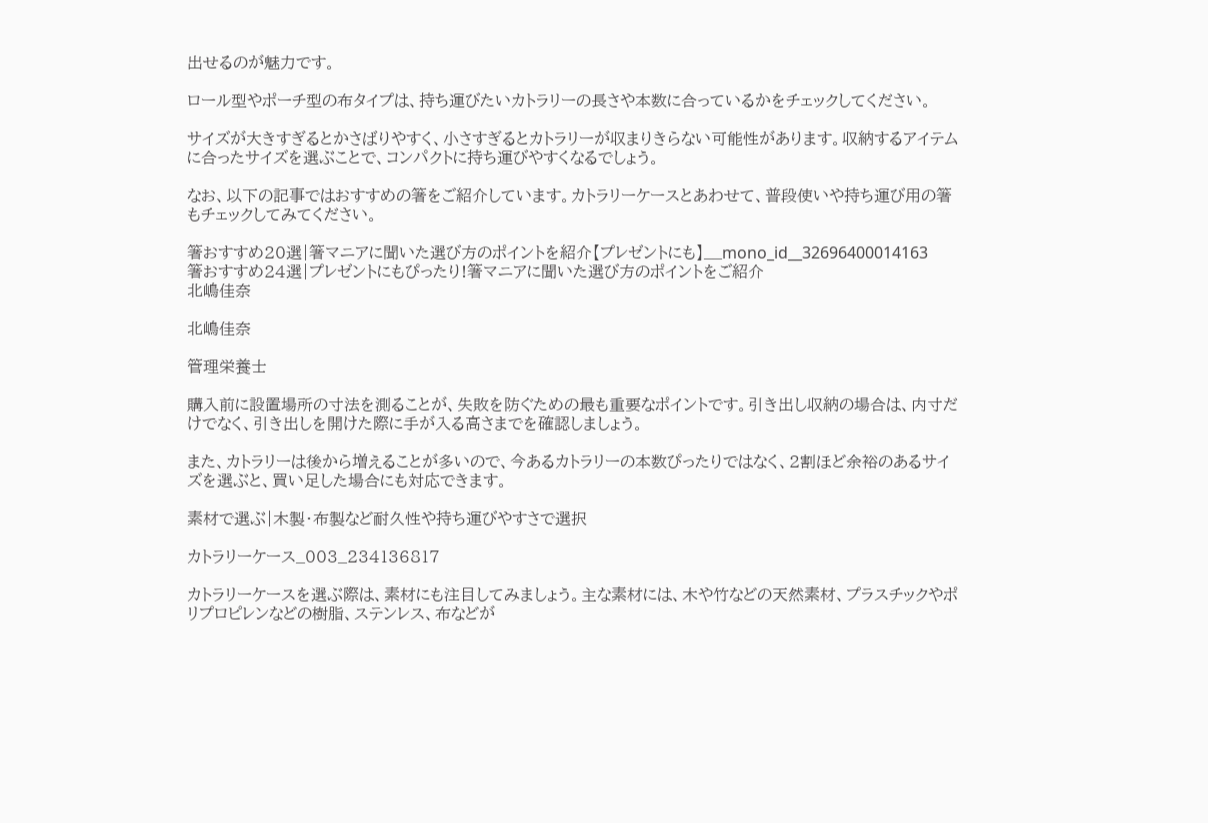出せるのが魅力です。

ロール型やポーチ型の布タイプは、持ち運びたいカトラリーの長さや本数に合っているかをチェックしてください。

サイズが大きすぎるとかさばりやすく、小さすぎるとカトラリーが収まりきらない可能性があります。収納するアイテムに合ったサイズを選ぶことで、コンパクトに持ち運びやすくなるでしょう。

なお、以下の記事ではおすすめの箸をご紹介しています。カトラリーケースとあわせて、普段使いや持ち運び用の箸もチェックしてみてください。

箸おすすめ20選|箸マニアに聞いた選び方のポイントを紹介【プレゼントにも】__mono_id__32696400014163
箸おすすめ24選|プレゼントにもぴったり!箸マニアに聞いた選び方のポイントをご紹介
北嶋佳奈

北嶋佳奈

管理栄養士

購入前に設置場所の寸法を測ることが、失敗を防ぐための最も重要なポイントです。引き出し収納の場合は、内寸だけでなく、引き出しを開けた際に手が入る高さまでを確認しましょう。

また、カトラリーは後から増えることが多いので、今あるカトラリーの本数ぴったりではなく、2割ほど余裕のあるサイズを選ぶと、買い足した場合にも対応できます。

素材で選ぶ|木製・布製など耐久性や持ち運びやすさで選択

カトラリーケース_003_234136817

カトラリーケースを選ぶ際は、素材にも注目してみましょう。主な素材には、木や竹などの天然素材、プラスチックやポリプロピレンなどの樹脂、ステンレス、布などが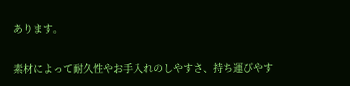あります。

素材によって耐久性やお手入れのしやすさ、持ち運びやす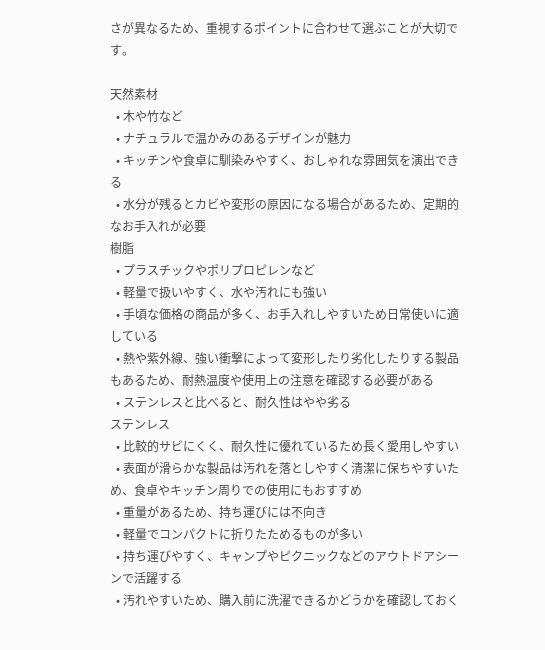さが異なるため、重視するポイントに合わせて選ぶことが大切です。

天然素材
  • 木や竹など
  • ナチュラルで温かみのあるデザインが魅力
  • キッチンや食卓に馴染みやすく、おしゃれな雰囲気を演出できる
  • 水分が残るとカビや変形の原因になる場合があるため、定期的なお手入れが必要
樹脂
  • プラスチックやポリプロピレンなど
  • 軽量で扱いやすく、水や汚れにも強い
  • 手頃な価格の商品が多く、お手入れしやすいため日常使いに適している
  • 熱や紫外線、強い衝撃によって変形したり劣化したりする製品もあるため、耐熱温度や使用上の注意を確認する必要がある
  • ステンレスと比べると、耐久性はやや劣る
ステンレス
  • 比較的サビにくく、耐久性に優れているため長く愛用しやすい
  • 表面が滑らかな製品は汚れを落としやすく清潔に保ちやすいため、食卓やキッチン周りでの使用にもおすすめ
  • 重量があるため、持ち運びには不向き
  • 軽量でコンパクトに折りたためるものが多い
  • 持ち運びやすく、キャンプやピクニックなどのアウトドアシーンで活躍する
  • 汚れやすいため、購入前に洗濯できるかどうかを確認しておく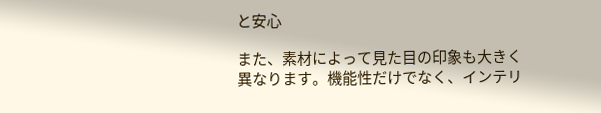と安心

また、素材によって見た目の印象も大きく異なります。機能性だけでなく、インテリ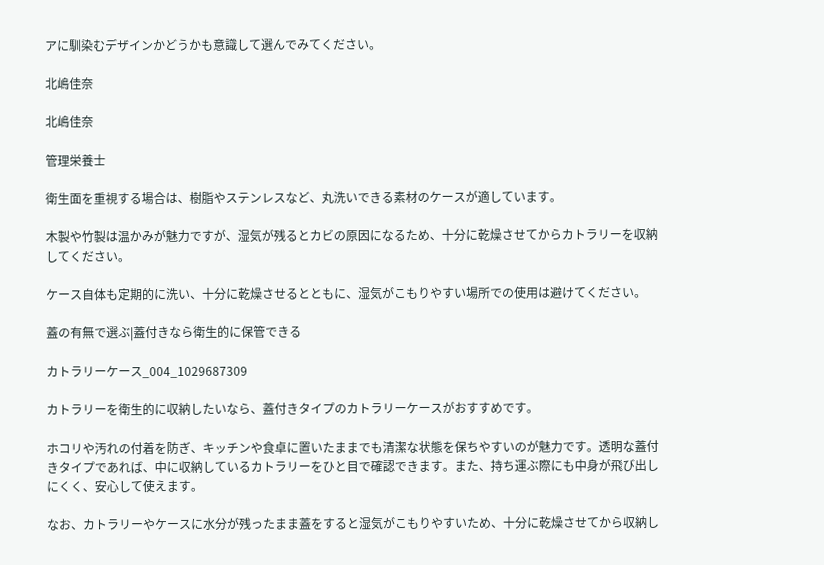アに馴染むデザインかどうかも意識して選んでみてください。

北嶋佳奈

北嶋佳奈

管理栄養士

衛生面を重視する場合は、樹脂やステンレスなど、丸洗いできる素材のケースが適しています。

木製や竹製は温かみが魅力ですが、湿気が残るとカビの原因になるため、十分に乾燥させてからカトラリーを収納してください。

ケース自体も定期的に洗い、十分に乾燥させるとともに、湿気がこもりやすい場所での使用は避けてください。

蓋の有無で選ぶ|蓋付きなら衛生的に保管できる

カトラリーケース_004_1029687309

カトラリーを衛生的に収納したいなら、蓋付きタイプのカトラリーケースがおすすめです。

ホコリや汚れの付着を防ぎ、キッチンや食卓に置いたままでも清潔な状態を保ちやすいのが魅力です。透明な蓋付きタイプであれば、中に収納しているカトラリーをひと目で確認できます。また、持ち運ぶ際にも中身が飛び出しにくく、安心して使えます。

なお、カトラリーやケースに水分が残ったまま蓋をすると湿気がこもりやすいため、十分に乾燥させてから収納し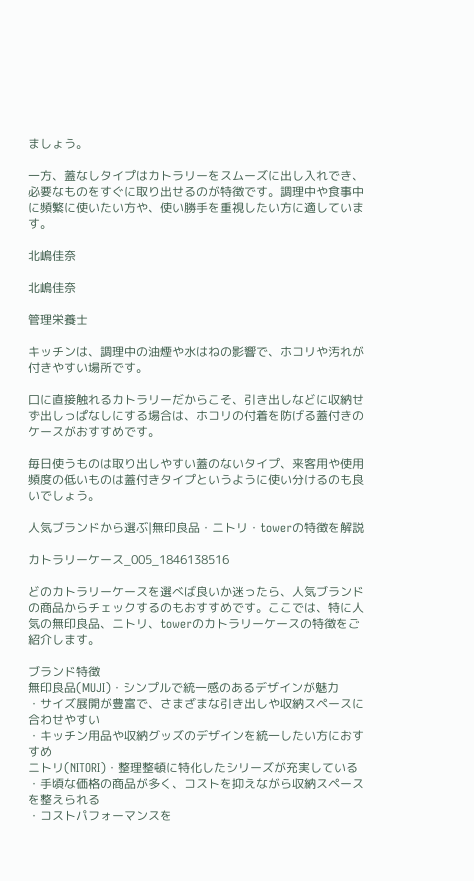ましょう。

一方、蓋なしタイプはカトラリーをスムーズに出し入れでき、必要なものをすぐに取り出せるのが特徴です。調理中や食事中に頻繁に使いたい方や、使い勝手を重視したい方に適しています。

北嶋佳奈

北嶋佳奈

管理栄養士

キッチンは、調理中の油煙や水はねの影響で、ホコリや汚れが付きやすい場所です。

口に直接触れるカトラリーだからこそ、引き出しなどに収納せず出しっぱなしにする場合は、ホコリの付着を防げる蓋付きのケースがおすすめです。

毎日使うものは取り出しやすい蓋のないタイプ、来客用や使用頻度の低いものは蓋付きタイプというように使い分けるのも良いでしょう。

人気ブランドから選ぶ|無印良品・ニトリ・towerの特徴を解説

カトラリーケース_005_1846138516

どのカトラリーケースを選べば良いか迷ったら、人気ブランドの商品からチェックするのもおすすめです。ここでは、特に人気の無印良品、ニトリ、towerのカトラリーケースの特徴をご紹介します。

ブランド特徴
無印良品(MUJI)・シンプルで統一感のあるデザインが魅力
・サイズ展開が豊富で、さまざまな引き出しや収納スペースに合わせやすい
・キッチン用品や収納グッズのデザインを統一したい方におすすめ
ニトリ(NITORI)・整理整頓に特化したシリーズが充実している
・手頃な価格の商品が多く、コストを抑えながら収納スペースを整えられる
・コストパフォーマンスを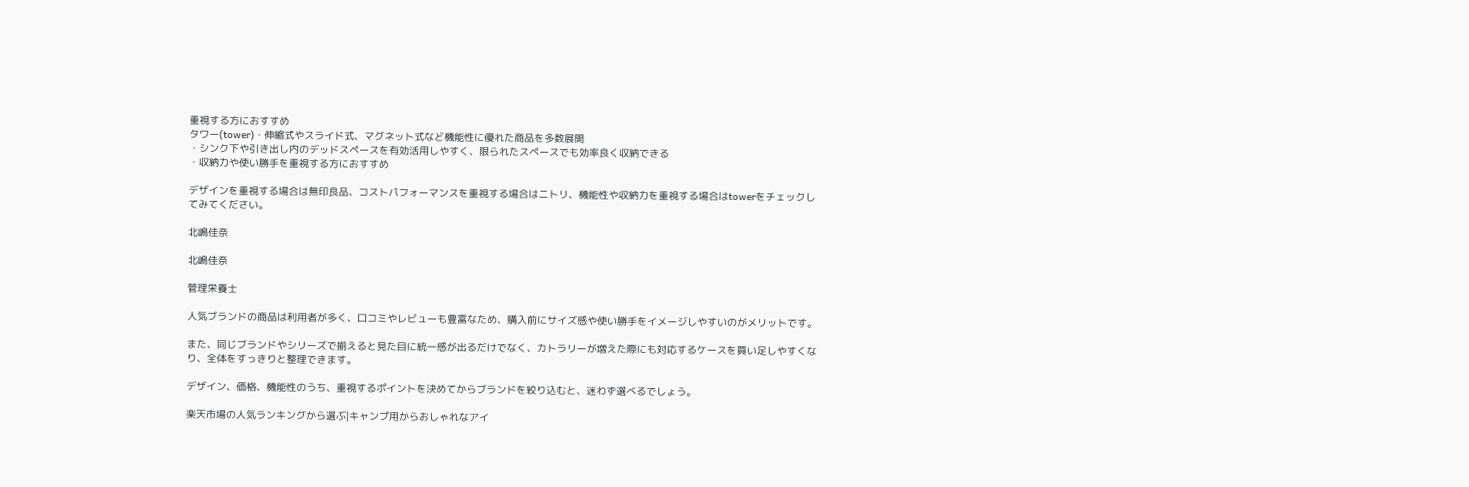重視する方におすすめ
タワー(tower)・伸縮式やスライド式、マグネット式など機能性に優れた商品を多数展開
・シンク下や引き出し内のデッドスペースを有効活用しやすく、限られたスペースでも効率良く収納できる
・収納力や使い勝手を重視する方におすすめ

デザインを重視する場合は無印良品、コストパフォーマンスを重視する場合はニトリ、機能性や収納力を重視する場合はtowerをチェックしてみてください。

北嶋佳奈

北嶋佳奈

管理栄養士

人気ブランドの商品は利用者が多く、口コミやレビューも豊富なため、購入前にサイズ感や使い勝手をイメージしやすいのがメリットです。

また、同じブランドやシリーズで揃えると見た目に統一感が出るだけでなく、カトラリーが増えた際にも対応するケースを買い足しやすくなり、全体をすっきりと整理できます。

デザイン、価格、機能性のうち、重視するポイントを決めてからブランドを絞り込むと、迷わず選べるでしょう。

楽天市場の人気ランキングから選ぶ|キャンプ用からおしゃれなアイ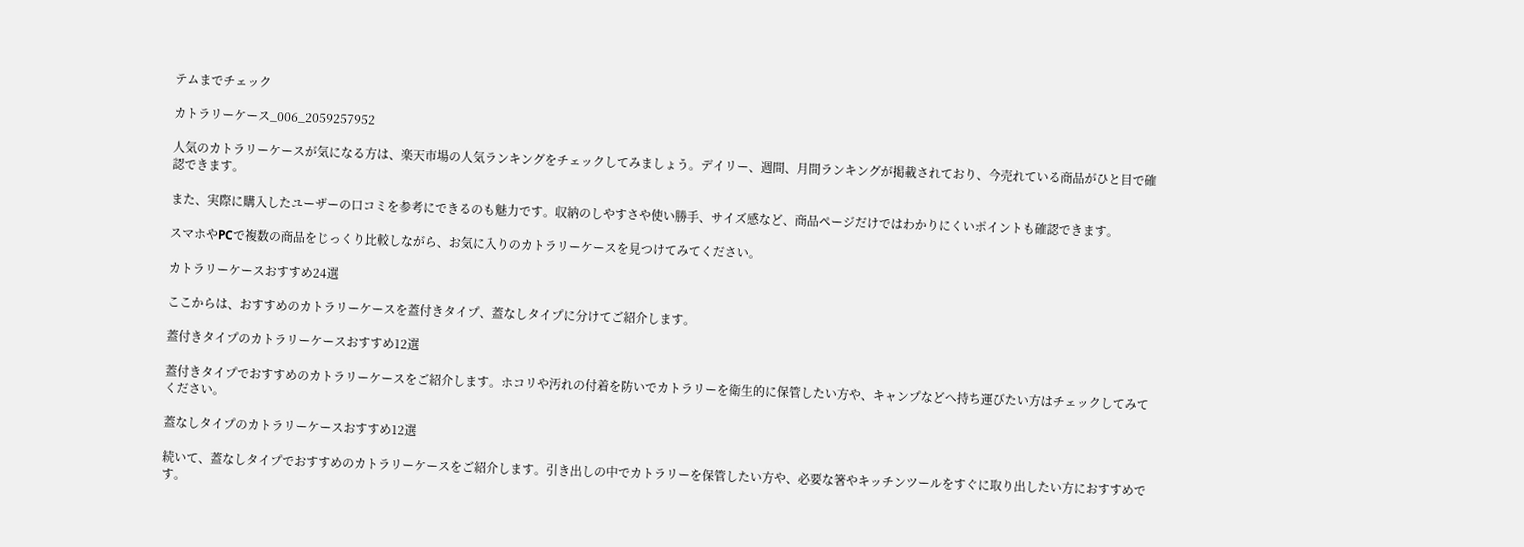テムまでチェック

カトラリーケース_006_2059257952

人気のカトラリーケースが気になる方は、楽天市場の人気ランキングをチェックしてみましょう。デイリー、週間、月間ランキングが掲載されており、今売れている商品がひと目で確認できます。

また、実際に購入したユーザーの口コミを参考にできるのも魅力です。収納のしやすさや使い勝手、サイズ感など、商品ページだけではわかりにくいポイントも確認できます。

スマホやPCで複数の商品をじっくり比較しながら、お気に入りのカトラリーケースを見つけてみてください。

カトラリーケースおすすめ24選

ここからは、おすすめのカトラリーケースを蓋付きタイプ、蓋なしタイプに分けてご紹介します。

蓋付きタイプのカトラリーケースおすすめ12選

蓋付きタイプでおすすめのカトラリーケースをご紹介します。ホコリや汚れの付着を防いでカトラリーを衛生的に保管したい方や、キャンプなどへ持ち運びたい方はチェックしてみてください。

蓋なしタイプのカトラリーケースおすすめ12選

続いて、蓋なしタイプでおすすめのカトラリーケースをご紹介します。引き出しの中でカトラリーを保管したい方や、必要な箸やキッチンツールをすぐに取り出したい方におすすめです。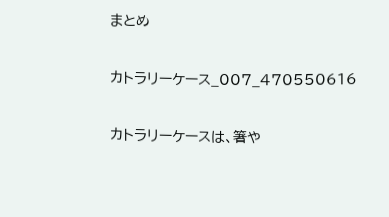まとめ

カトラリーケース_007_470550616

カトラリーケースは、箸や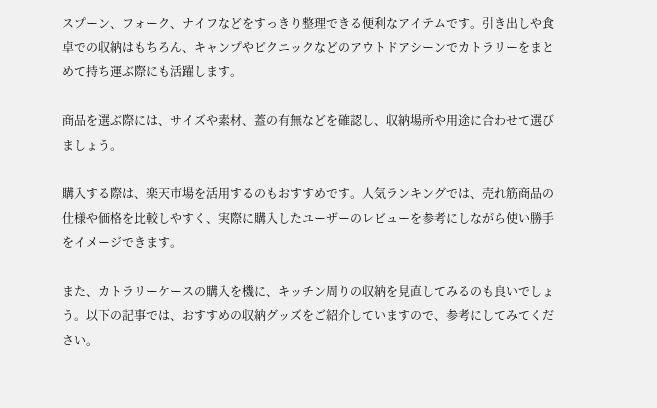スプーン、フォーク、ナイフなどをすっきり整理できる便利なアイテムです。引き出しや食卓での収納はもちろん、キャンプやピクニックなどのアウトドアシーンでカトラリーをまとめて持ち運ぶ際にも活躍します。

商品を選ぶ際には、サイズや素材、蓋の有無などを確認し、収納場所や用途に合わせて選びましょう。

購入する際は、楽天市場を活用するのもおすすめです。人気ランキングでは、売れ筋商品の仕様や価格を比較しやすく、実際に購入したユーザーのレビューを参考にしながら使い勝手をイメージできます。

また、カトラリーケースの購入を機に、キッチン周りの収納を見直してみるのも良いでしょう。以下の記事では、おすすめの収納グッズをご紹介していますので、参考にしてみてください。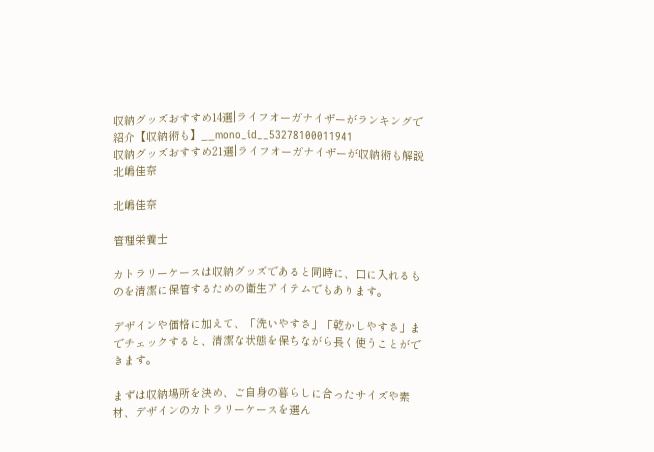収納グッズおすすめ14選|ライフオーガナイザーがランキングで紹介【収納術も】__mono_id__53278100011941
収納グッズおすすめ21選|ライフオーガナイザーが収納術も解説
北嶋佳奈

北嶋佳奈

管理栄養士

カトラリーケースは収納グッズであると同時に、口に入れるものを清潔に保管するための衛生アイテムでもあります。

デザインや価格に加えて、「洗いやすさ」「乾かしやすさ」までチェックすると、清潔な状態を保ちながら長く使うことができます。

まずは収納場所を決め、ご自身の暮らしに合ったサイズや素材、デザインのカトラリーケースを選ん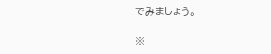でみましょう。

※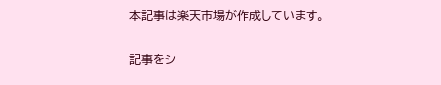本記事は楽天市場が作成しています。

記事をシ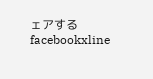ェアする
facebookxline